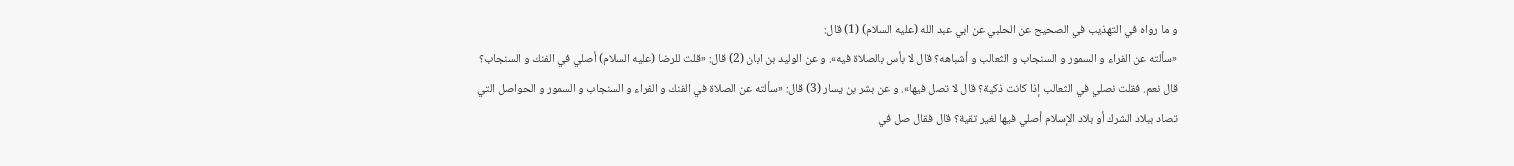و ما رواه في التهذيب في الصحيح عن الحلبي عن ابي عبد الله (عليه السلام) (1) قال:
«سألته عن الفراء و السمور و السنجاب و الثعالب و أشباهه؟ قال لا بأس بالصلاة فيه». و عن الوليد بن ابان (2) قال: «قلت للرضا (عليه السلام) أصلي في الفنك و السنجاب؟ قال نعم. فقلت نصلي في الثعالب إذا كانت ذكية؟ قال لا تصل فيها». و عن بشر بن يسار (3) قال: «سألته عن الصلاة في الفنك و الفراء و السنجاب و السمور و الحواصل التي تصاد ببلاد الشرك أو بلاد الإسلام أصلي فيها لغير تقية؟ قال فقال صل في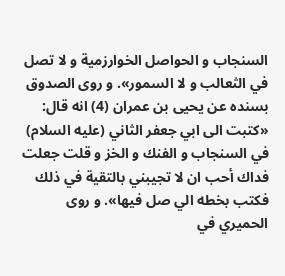السنجاب و الحواصل الخوارزمية و لا تصل في الثعالب و لا السمور». و روى الصدوق بسنده عن يحيى بن عمران (4) انه قال: «كتبت الى ابي جعفر الثاني (عليه السلام) في السنجاب و الفنك و الخز و قلت جعلت فداك أحب ان لا تجيبني بالتقية في ذلك فكتب بخطه الي صل فيها». و روى الحميري في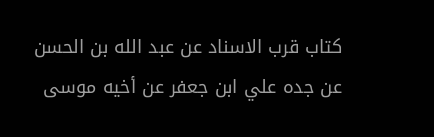كتاب قرب الاسناد عن عبد الله بن الحسن عن جده علي ابن جعفر عن أخيه موسى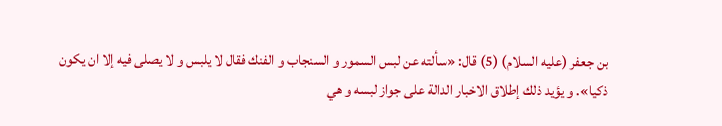بن جعفر (عليه السلام) (5) قال: «سألته عن لبس السمور و السنجاب و الفنك فقال لا يلبس و لا يصلى فيه إلا ان يكون ذكيا». و يؤيد ذلك إطلاق الاخبار الدالة على جواز لبسه و هي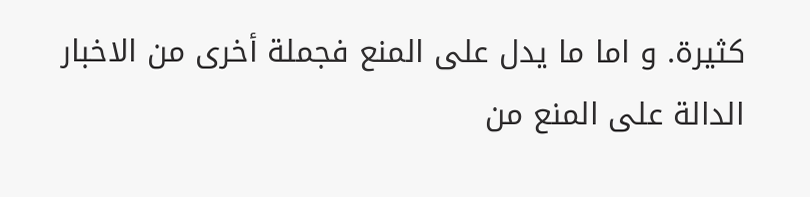كثيرة. و اما ما يدل على المنع فجملة أخرى من الاخبار الدالة على المنع من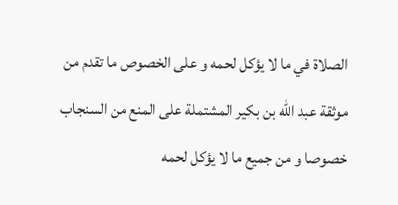الصلاة في ما لا يؤكل لحمه و على الخصوص ما تقدم من موثقة عبد الله بن بكير المشتملة على المنع من السنجاب خصوصا و من جميع ما لا يؤكل لحمه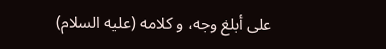على أبلغ وجه، و كلامه (عليه السلام)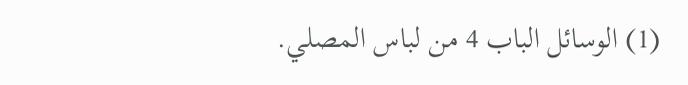(1) الوسائل الباب 4 من لباس المصلي.